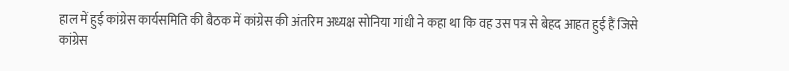हाल में हुई कांग्रेस कार्यसमिति की बैठक में कांग्रेस की अंतरिम अध्यक्ष सोनिया गांधी ने कहा था कि वह उस पत्र से बेहद आहत हुई हैं जिसे कांग्रेस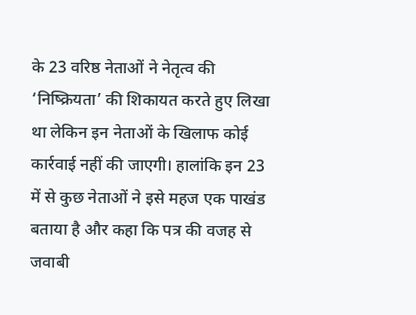के 23 वरिष्ठ नेताओं ने नेतृत्व की ‘निष्क्रियता’ की शिकायत करते हुए लिखा था लेकिन इन नेताओं के खिलाफ कोई कार्रवाई नहीं की जाएगी। हालांकि इन 23 में से कुछ नेताओं ने इसे महज एक पाखंड बताया है और कहा कि पत्र की वजह से जवाबी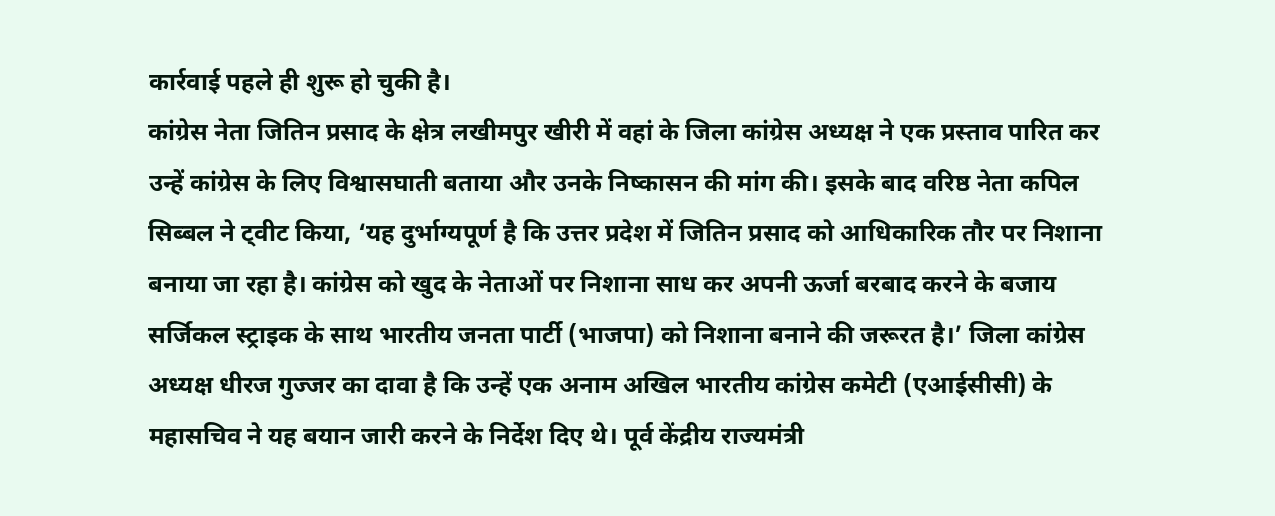कार्रवाई पहले ही शुरू हो चुकी है।
कांग्रेस नेता जितिन प्रसाद के क्षेत्र लखीमपुर खीरी में वहां के जिला कांग्रेस अध्यक्ष ने एक प्रस्ताव पारित कर उन्हें कांग्रेस के लिए विश्वासघाती बताया और उनके निष्कासन की मांग की। इसके बाद वरिष्ठ नेता कपिल सिब्बल ने ट्वीट किया, ‘यह दुर्भाग्यपूर्ण है कि उत्तर प्रदेश में जितिन प्रसाद को आधिकारिक तौर पर निशाना बनाया जा रहा है। कांग्रेस को खुद के नेताओं पर निशाना साध कर अपनी ऊर्जा बरबाद करने के बजाय सर्जिकल स्ट्राइक के साथ भारतीय जनता पार्टी (भाजपा) को निशाना बनाने की जरूरत है।’ जिला कांग्रेस अध्यक्ष धीरज गुज्जर का दावा है कि उन्हें एक अनाम अखिल भारतीय कांग्रेस कमेटी (एआईसीसी) के महासचिव ने यह बयान जारी करने के निर्देश दिए थे। पूर्व केंद्रीय राज्यमंत्री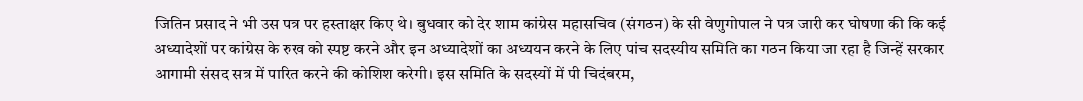जितिन प्रसाद ने भी उस पत्र पर हस्ताक्षर किए थे। बुधवार को देर शाम कांग्रेस महासचिव (संगठन) के सी वेणुगोपाल ने पत्र जारी कर घोषणा की कि कई अध्यादेशों पर कांग्रेस के रुख को स्पष्ट करने और इन अध्यादेशों का अध्ययन करने के लिए पांच सदस्यीय समिति का गठन किया जा रहा है जिन्हें सरकार आगामी संसद सत्र में पारित करने की कोशिश करेगी। इस समिति के सदस्यों में पी चिदंबरम,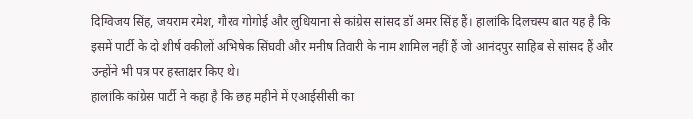दिग्विजय सिंह, जयराम रमेश, गौरव गोगोई और लुधियाना से कांग्रेस सांसद डॉ अमर सिंह हैं। हालांकि दिलचस्प बात यह है कि इसमें पार्टी के दो शीर्ष वकीलों अभिषेक सिंघवी और मनीष तिवारी के नाम शामिल नहीं हैं जो आनंदपुर साहिब से सांसद हैं और उन्होंने भी पत्र पर हस्ताक्षर किए थे।
हालांकि कांग्रेस पार्टी ने कहा है कि छह महीने में एआईसीसी का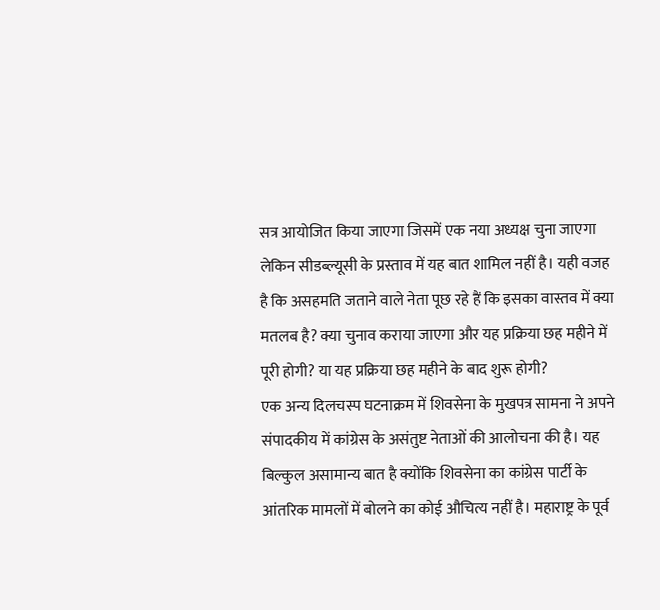सत्र आयोजित किया जाएगा जिसमें एक नया अध्यक्ष चुना जाएगा लेकिन सीडब्ल्यूसी के प्रस्ताव में यह बात शामिल नहीं है। यही वजह है कि असहमति जताने वाले नेता पूछ रहे हैं कि इसका वास्तव में क्या मतलब है? क्या चुनाव कराया जाएगा और यह प्रक्रिया छह महीने में पूरी होगी? या यह प्रक्रिया छह महीने के बाद शुरू होगी?
एक अन्य दिलचस्प घटनाक्रम में शिवसेना के मुखपत्र सामना ने अपने संपादकीय में कांग्रेस के असंतुष्ट नेताओं की आलोचना की है। यह बिल्कुल असामान्य बात है क्योंकि शिवसेना का कांग्रेस पार्टी के आंतरिक मामलों में बोलने का कोई औचित्य नहीं है। महाराष्ट्र के पूर्व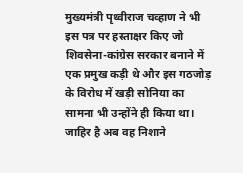मुख्यमंत्री पृथ्वीराज चव्हाण ने भी इस पत्र पर हस्ताक्षर किए जो शिवसेना-कांग्रेस सरकार बनाने में एक प्रमुख कड़ी थे और इस गठजोड़ के विरोध में खड़ी सोनिया का सामना भी उन्होंने ही किया था। जाहिर है अब वह निशाने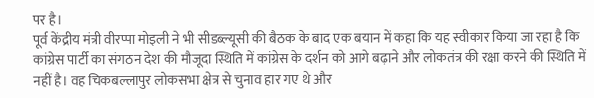पर है।
पूर्व केंद्रीय मंत्री वीरप्पा मोइली ने भी सीडब्ल्यूसी की बैठक के बाद एक बयान में कहा कि यह स्वीकार किया जा रहा है कि कांग्रेस पार्टी का संगठन देश की मौजूदा स्थिति में कांग्रेस के दर्शन को आगे बढ़ाने और लोकतंत्र की रक्षा करने की स्थिति में नहीं है। वह चिकबल्लापुर लोकसभा क्षेत्र से चुनाव हार गए थे और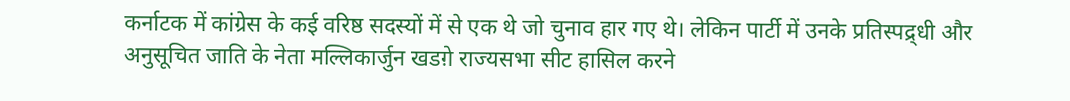कर्नाटक में कांग्रेस के कई वरिष्ठ सदस्यों में से एक थे जो चुनाव हार गए थे। लेकिन पार्टी में उनके प्रतिस्पद्र्धी और अनुसूचित जाति के नेता मल्लिकार्जुन खडग़े राज्यसभा सीट हासिल करने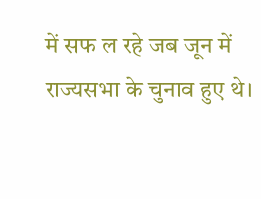में सफ ल रहे जब जून में राज्यसभा के चुनाव हुए थे।